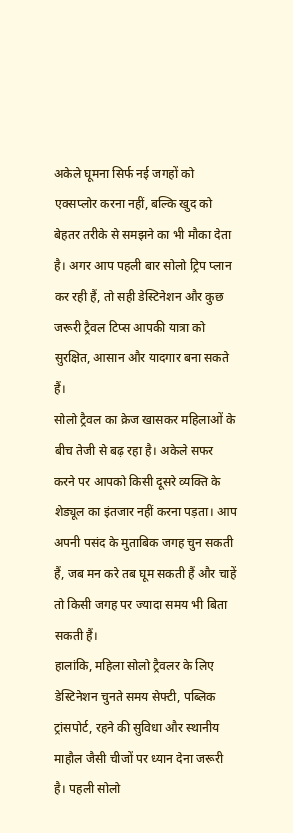अकेले घूमना सिर्फ नई जगहों को एक्सप्लोर करना नहीं, बल्कि खुद को बेहतर तरीके से समझने का भी मौका देता है। अगर आप पहली बार सोलो ट्रिप प्लान कर रही हैं, तो सही डेस्टिनेशन और कुछ जरूरी ट्रैवल टिप्स आपकी यात्रा को सुरक्षित, आसान और यादगार बना सकते हैं।
सोलो ट्रैवल का क्रेज खासकर महिलाओं के बीच तेजी से बढ़ रहा है। अकेले सफर करने पर आपको किसी दूसरे व्यक्ति के शेड्यूल का इंतजार नहीं करना पड़ता। आप अपनी पसंद के मुताबिक जगह चुन सकती हैं, जब मन करे तब घूम सकती हैं और चाहें तो किसी जगह पर ज्यादा समय भी बिता सकती हैं।
हालांकि, महिला सोलो ट्रैवलर के लिए डेस्टिनेशन चुनते समय सेफ्टी, पब्लिक ट्रांसपोर्ट, रहने की सुविधा और स्थानीय माहौल जैसी चीजों पर ध्यान देना जरूरी है। पहली सोलो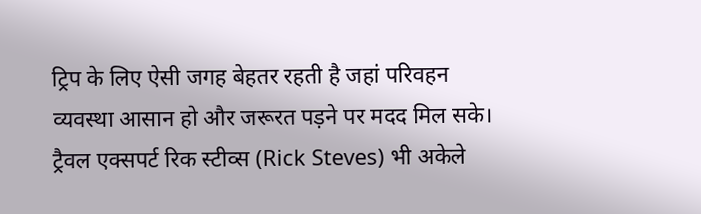ट्रिप के लिए ऐसी जगह बेहतर रहती है जहां परिवहन व्यवस्था आसान हो और जरूरत पड़ने पर मदद मिल सके।
ट्रैवल एक्सपर्ट रिक स्टीव्स (Rick Steves) भी अकेले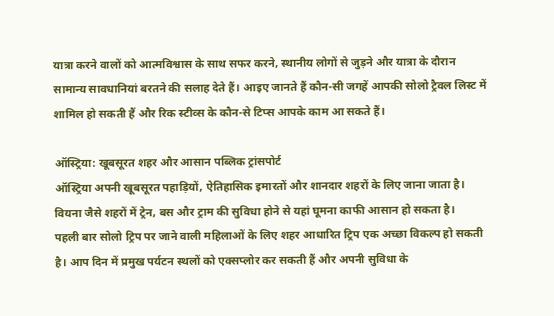यात्रा करने वालों को आत्मविश्वास के साथ सफर करने, स्थानीय लोगों से जुड़ने और यात्रा के दौरान सामान्य सावधानियां बरतने की सलाह देते हैं। आइए जानते हैं कौन-सी जगहें आपकी सोलो ट्रैवल लिस्ट में शामिल हो सकती हैं और रिक स्टीव्स के कौन-से टिप्स आपके काम आ सकते हैं।

ऑस्ट्रिया: खूबसूरत शहर और आसान पब्लिक ट्रांसपोर्ट
ऑस्ट्रिया अपनी खूबसूरत पहाड़ियों, ऐतिहासिक इमारतों और शानदार शहरों के लिए जाना जाता है। वियना जैसे शहरों में ट्रेन, बस और ट्राम की सुविधा होने से यहां घूमना काफी आसान हो सकता है।
पहली बार सोलो ट्रिप पर जाने वाली महिलाओं के लिए शहर आधारित ट्रिप एक अच्छा विकल्प हो सकती है। आप दिन में प्रमुख पर्यटन स्थलों को एक्सप्लोर कर सकती हैं और अपनी सुविधा के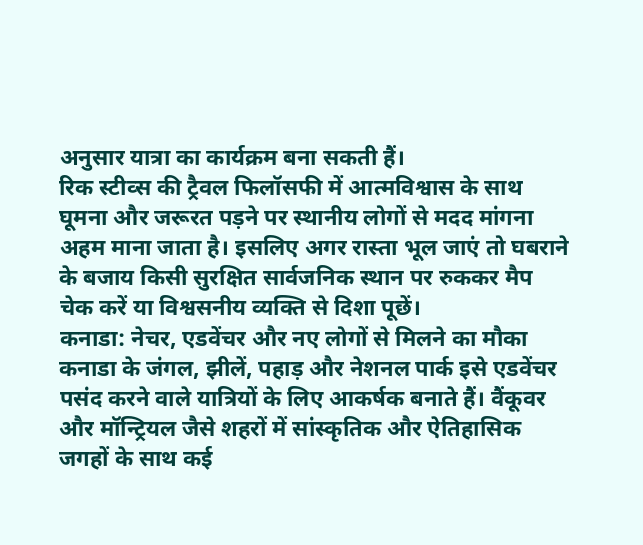अनुसार यात्रा का कार्यक्रम बना सकती हैं।
रिक स्टीव्स की ट्रैवल फिलॉसफी में आत्मविश्वास के साथ घूमना और जरूरत पड़ने पर स्थानीय लोगों से मदद मांगना अहम माना जाता है। इसलिए अगर रास्ता भूल जाएं तो घबराने के बजाय किसी सुरक्षित सार्वजनिक स्थान पर रुककर मैप चेक करें या विश्वसनीय व्यक्ति से दिशा पूछें।
कनाडा: नेचर, एडवेंचर और नए लोगों से मिलने का मौका
कनाडा के जंगल, झीलें, पहाड़ और नेशनल पार्क इसे एडवेंचर पसंद करने वाले यात्रियों के लिए आकर्षक बनाते हैं। वैंकूवर और मॉन्ट्रियल जैसे शहरों में सांस्कृतिक और ऐतिहासिक जगहों के साथ कई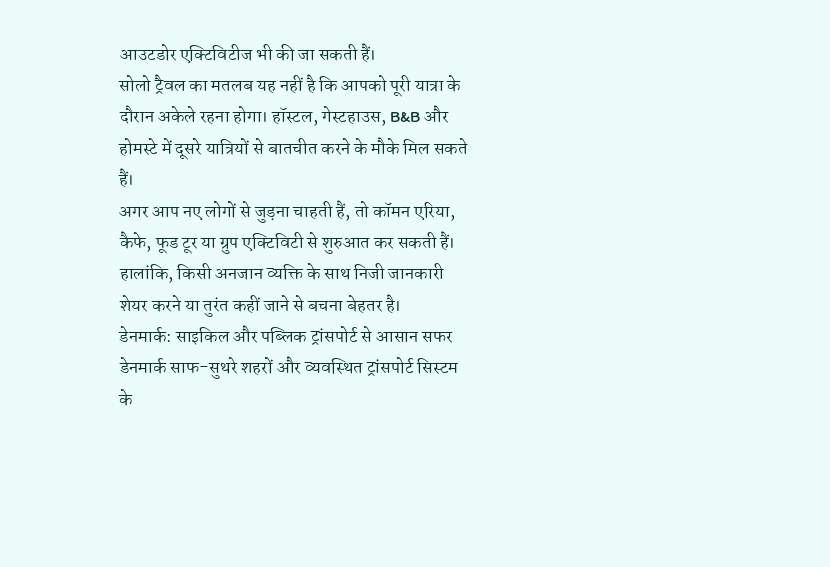आउटडोर एक्टिविटीज भी की जा सकती हैं।
सोलो ट्रैवल का मतलब यह नहीं है कि आपको पूरी यात्रा के दौरान अकेले रहना होगा। हॉस्टल, गेस्टहाउस, B&B और होमस्टे में दूसरे यात्रियों से बातचीत करने के मौके मिल सकते हैं।
अगर आप नए लोगों से जुड़ना चाहती हैं, तो कॉमन एरिया, कैफे, फूड टूर या ग्रुप एक्टिविटी से शुरुआत कर सकती हैं। हालांकि, किसी अनजान व्यक्ति के साथ निजी जानकारी शेयर करने या तुरंत कहीं जाने से बचना बेहतर है।
डेनमार्क: साइकिल और पब्लिक ट्रांसपोर्ट से आसान सफर
डेनमार्क साफ-सुथरे शहरों और व्यवस्थित ट्रांसपोर्ट सिस्टम के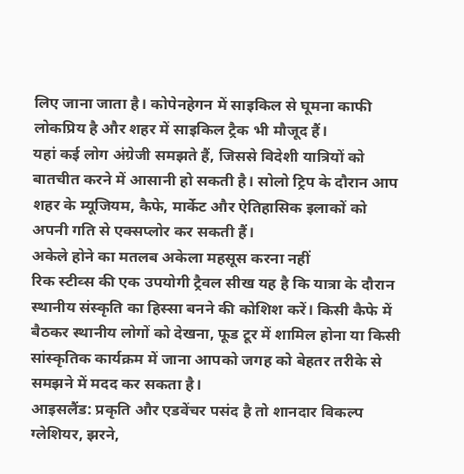लिए जाना जाता है। कोपेनहेगन में साइकिल से घूमना काफी लोकप्रिय है और शहर में साइकिल ट्रैक भी मौजूद हैं।
यहां कई लोग अंग्रेजी समझते हैं, जिससे विदेशी यात्रियों को बातचीत करने में आसानी हो सकती है। सोलो ट्रिप के दौरान आप शहर के म्यूजियम, कैफे, मार्केट और ऐतिहासिक इलाकों को अपनी गति से एक्सप्लोर कर सकती हैं।
अकेले होने का मतलब अकेला महसूस करना नहीं
रिक स्टीव्स की एक उपयोगी ट्रैवल सीख यह है कि यात्रा के दौरान स्थानीय संस्कृति का हिस्सा बनने की कोशिश करें। किसी कैफे में बैठकर स्थानीय लोगों को देखना, फूड टूर में शामिल होना या किसी सांस्कृतिक कार्यक्रम में जाना आपको जगह को बेहतर तरीके से समझने में मदद कर सकता है।
आइसलैंड: प्रकृति और एडवेंचर पसंद है तो शानदार विकल्प
ग्लेशियर, झरने,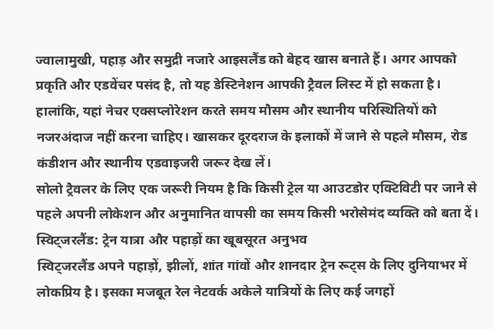ज्वालामुखी, पहाड़ और समुद्री नजारे आइसलैंड को बेहद खास बनाते हैं। अगर आपको प्रकृति और एडवेंचर पसंद है, तो यह डेस्टिनेशन आपकी ट्रैवल लिस्ट में हो सकता है।
हालांकि, यहां नेचर एक्सप्लोरेशन करते समय मौसम और स्थानीय परिस्थितियों को नजरअंदाज नहीं करना चाहिए। खासकर दूरदराज के इलाकों में जाने से पहले मौसम, रोड कंडीशन और स्थानीय एडवाइजरी जरूर देख लें।
सोलो ट्रैवलर के लिए एक जरूरी नियम है कि किसी ट्रेल या आउटडोर एक्टिविटी पर जाने से पहले अपनी लोकेशन और अनुमानित वापसी का समय किसी भरोसेमंद व्यक्ति को बता दें।
स्विट्जरलैंड: ट्रेन यात्रा और पहाड़ों का खूबसूरत अनुभव
स्विट्जरलैंड अपने पहाड़ों, झीलों, शांत गांवों और शानदार ट्रेन रूट्स के लिए दुनियाभर में लोकप्रिय है। इसका मजबूत रेल नेटवर्क अकेले यात्रियों के लिए कई जगहों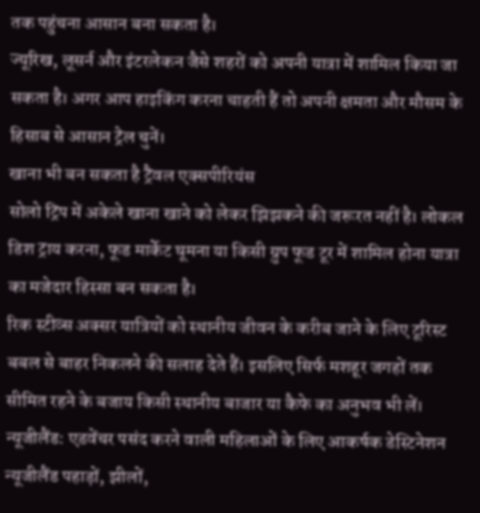तक पहुंचना आसान बना सकता है।
ज्यूरिख, लूसर्न और इंटरलेकन जैसे शहरों को अपनी यात्रा में शामिल किया जा सकता है। अगर आप हाइकिंग करना चाहती हैं तो अपनी क्षमता और मौसम के हिसाब से आसान ट्रेल चुनें।
खाना भी बन सकता है ट्रैवल एक्सपीरियंस
सोलो ट्रिप में अकेले खाना खाने को लेकर झिझकने की जरूरत नहीं है। लोकल डिश ट्राय करना, फूड मार्केट घूमना या किसी ग्रुप फूड टूर में शामिल होना यात्रा का मजेदार हिस्सा बन सकता है।
रिक स्टीव्स अक्सर यात्रियों को स्थानीय जीवन के करीब जाने के लिए टूरिस्ट बबल से बाहर निकलने की सलाह देते हैं। इसलिए सिर्फ मशहूर जगहों तक सीमित रहने के बजाय किसी स्थानीय बाजार या कैफे का अनुभव भी लें।
न्यूजीलैंड: एडवेंचर पसंद करने वाली महिलाओं के लिए आकर्षक डेस्टिनेशन
न्यूजीलैंड पहाड़ों, झीलों,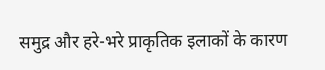समुद्र और हरे-भरे प्राकृतिक इलाकों के कारण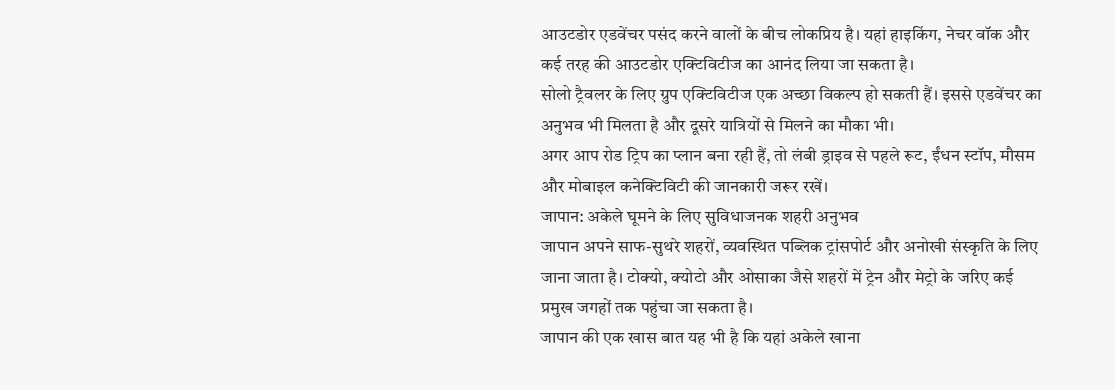आउटडोर एडवेंचर पसंद करने वालों के बीच लोकप्रिय है। यहां हाइकिंग, नेचर वॉक और कई तरह की आउटडोर एक्टिविटीज का आनंद लिया जा सकता है।
सोलो ट्रैवलर के लिए ग्रुप एक्टिविटीज एक अच्छा विकल्प हो सकती हैं। इससे एडवेंचर का अनुभव भी मिलता है और दूसरे यात्रियों से मिलने का मौका भी।
अगर आप रोड ट्रिप का प्लान बना रही हैं, तो लंबी ड्राइव से पहले रूट, ईंधन स्टॉप, मौसम और मोबाइल कनेक्टिविटी की जानकारी जरूर रखें।
जापान: अकेले घूमने के लिए सुविधाजनक शहरी अनुभव
जापान अपने साफ-सुथरे शहरों, व्यवस्थित पब्लिक ट्रांसपोर्ट और अनोखी संस्कृति के लिए जाना जाता है। टोक्यो, क्योटो और ओसाका जैसे शहरों में ट्रेन और मेट्रो के जरिए कई प्रमुख जगहों तक पहुंचा जा सकता है।
जापान की एक खास बात यह भी है कि यहां अकेले खाना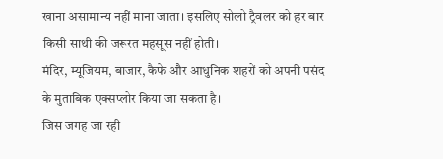खाना असामान्य नहीं माना जाता। इसलिए सोलो ट्रैवलर को हर बार किसी साथी की जरूरत महसूस नहीं होती।
मंदिर, म्यूजियम, बाजार, कैफे और आधुनिक शहरों को अपनी पसंद के मुताबिक एक्सप्लोर किया जा सकता है।
जिस जगह जा रही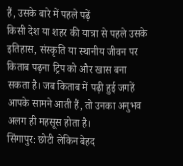हैं, उसके बारे में पहले पढ़ें
किसी देश या शहर की यात्रा से पहले उसके इतिहास, संस्कृति या स्थानीय जीवन पर किताब पढ़ना ट्रिप को और खास बना सकता है। जब किताब में पढ़ी हुई जगहें आपके सामने आती हैं, तो उनका अनुभव अलग ही महसूस होता है।
सिंगापुर: छोटी लेकिन बेहद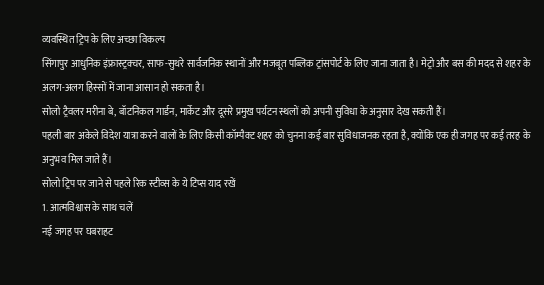व्यवस्थित ट्रिप के लिए अच्छा विकल्प
सिंगापुर आधुनिक इंफ्रास्ट्रक्चर, साफ-सुथरे सार्वजनिक स्थानों और मजबूत पब्लिक ट्रांसपोर्ट के लिए जाना जाता है। मेट्रो और बस की मदद से शहर के अलग-अलग हिस्सों में जाना आसान हो सकता है।
सोलो ट्रैवलर मरीना बे, बॉटनिकल गार्डन, मार्केट और दूसरे प्रमुख पर्यटन स्थलों को अपनी सुविधा के अनुसार देख सकती हैं।
पहली बार अकेले विदेश यात्रा करने वालों के लिए किसी कॉम्पैक्ट शहर को चुनना कई बार सुविधाजनक रहता है, क्योंकि एक ही जगह पर कई तरह के अनुभव मिल जाते हैं।
सोलो ट्रिप पर जाने से पहले रिक स्टीव्स के ये टिप्स याद रखें
1. आत्मविश्वास के साथ चलें
नई जगह पर घबराहट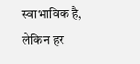स्वाभाविक है, लेकिन हर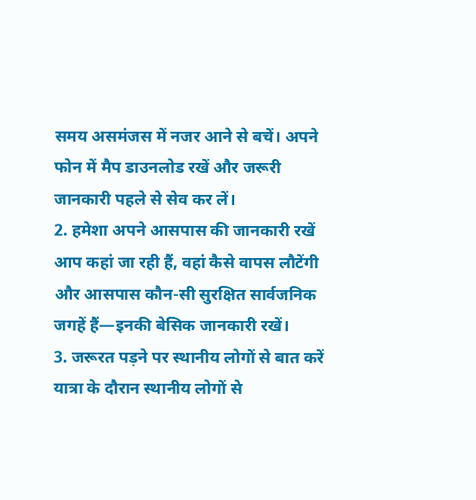समय असमंजस में नजर आने से बचें। अपने फोन में मैप डाउनलोड रखें और जरूरी जानकारी पहले से सेव कर लें।
2. हमेशा अपने आसपास की जानकारी रखें
आप कहां जा रही हैं, वहां कैसे वापस लौटेंगी और आसपास कौन-सी सुरक्षित सार्वजनिक जगहें हैं—इनकी बेसिक जानकारी रखें।
3. जरूरत पड़ने पर स्थानीय लोगों से बात करें
यात्रा के दौरान स्थानीय लोगों से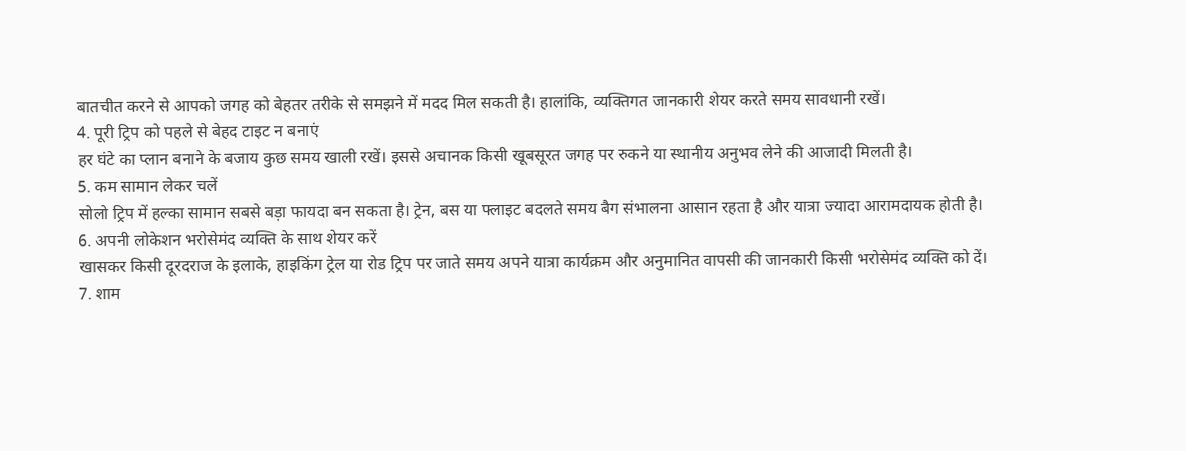बातचीत करने से आपको जगह को बेहतर तरीके से समझने में मदद मिल सकती है। हालांकि, व्यक्तिगत जानकारी शेयर करते समय सावधानी रखें।
4. पूरी ट्रिप को पहले से बेहद टाइट न बनाएं
हर घंटे का प्लान बनाने के बजाय कुछ समय खाली रखें। इससे अचानक किसी खूबसूरत जगह पर रुकने या स्थानीय अनुभव लेने की आजादी मिलती है।
5. कम सामान लेकर चलें
सोलो ट्रिप में हल्का सामान सबसे बड़ा फायदा बन सकता है। ट्रेन, बस या फ्लाइट बदलते समय बैग संभालना आसान रहता है और यात्रा ज्यादा आरामदायक होती है।
6. अपनी लोकेशन भरोसेमंद व्यक्ति के साथ शेयर करें
खासकर किसी दूरदराज के इलाके, हाइकिंग ट्रेल या रोड ट्रिप पर जाते समय अपने यात्रा कार्यक्रम और अनुमानित वापसी की जानकारी किसी भरोसेमंद व्यक्ति को दें।
7. शाम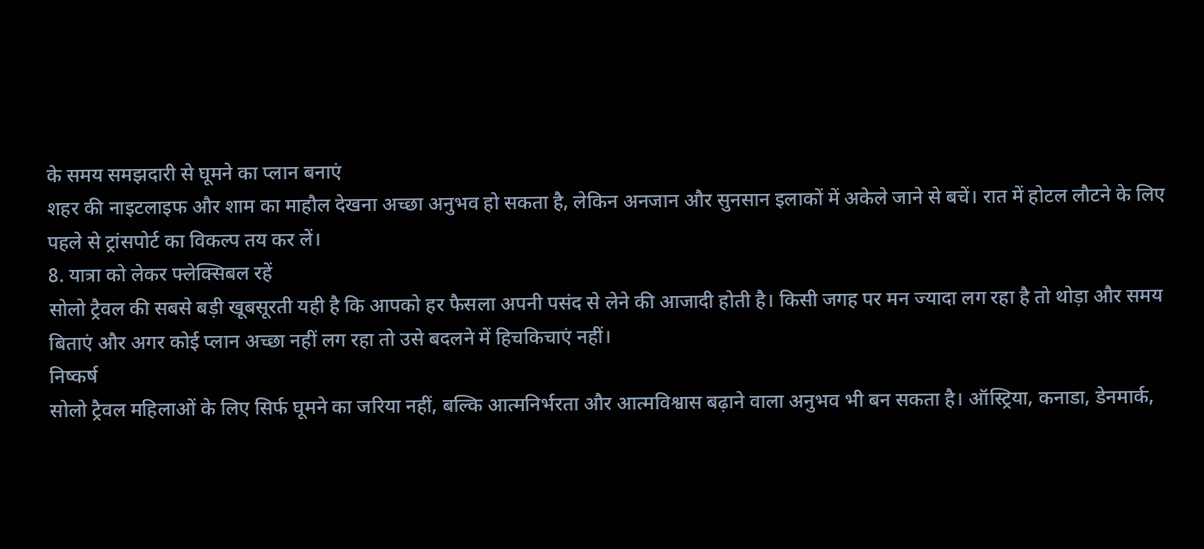के समय समझदारी से घूमने का प्लान बनाएं
शहर की नाइटलाइफ और शाम का माहौल देखना अच्छा अनुभव हो सकता है, लेकिन अनजान और सुनसान इलाकों में अकेले जाने से बचें। रात में होटल लौटने के लिए पहले से ट्रांसपोर्ट का विकल्प तय कर लें।
8. यात्रा को लेकर फ्लेक्सिबल रहें
सोलो ट्रैवल की सबसे बड़ी खूबसूरती यही है कि आपको हर फैसला अपनी पसंद से लेने की आजादी होती है। किसी जगह पर मन ज्यादा लग रहा है तो थोड़ा और समय बिताएं और अगर कोई प्लान अच्छा नहीं लग रहा तो उसे बदलने में हिचकिचाएं नहीं।
निष्कर्ष
सोलो ट्रैवल महिलाओं के लिए सिर्फ घूमने का जरिया नहीं, बल्कि आत्मनिर्भरता और आत्मविश्वास बढ़ाने वाला अनुभव भी बन सकता है। ऑस्ट्रिया, कनाडा, डेनमार्क,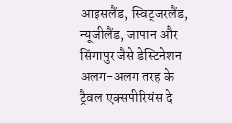आइसलैंड, स्विट्जरलैंड, न्यूजीलैंड, जापान और सिंगापुर जैसे डेस्टिनेशन अलग-अलग तरह के ट्रैवल एक्सपीरियंस दे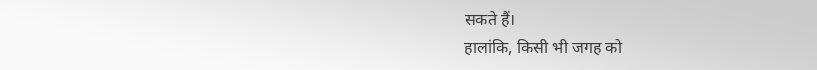सकते हैं।
हालांकि, किसी भी जगह को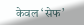केवल ‘सेफ’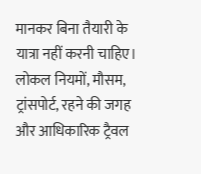मानकर बिना तैयारी के यात्रा नहीं करनी चाहिए। लोकल नियमों, मौसम, ट्रांसपोर्ट, रहने की जगह और आधिकारिक ट्रैवल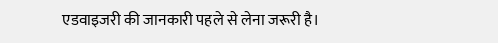एडवाइजरी की जानकारी पहले से लेना जरूरी है।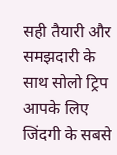सही तैयारी और समझदारी के साथ सोलो ट्रिप आपके लिए जिंदगी के सबसे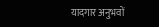यादगार अनुभवों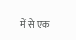में से एक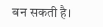बन सकती है।